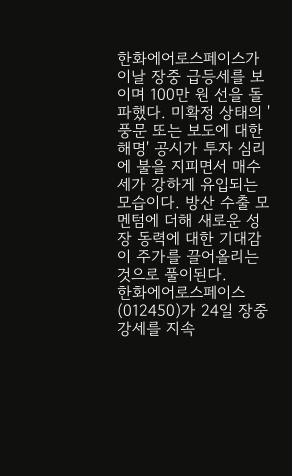한화에어로스페이스가 이날 장중 급등세를 보이며 100만 원 선을 돌파했다. 미확정 상태의 '풍문 또는 보도에 대한 해명' 공시가 투자 심리에 불을 지피면서 매수세가 강하게 유입되는 모습이다. 방산 수출 모멘텀에 더해 새로운 성장 동력에 대한 기대감이 주가를 끌어올리는 것으로 풀이된다.
한화에어로스페이스(012450)가 24일 장중 강세를 지속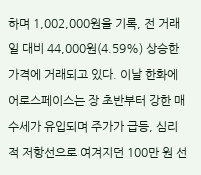하며 1,002,000원을 기록, 전 거래일 대비 44,000원(4.59%) 상승한 가격에 거래되고 있다. 이날 한화에어로스페이스는 장 초반부터 강한 매수세가 유입되며 주가가 급등, 심리적 저항선으로 여겨지던 100만 원 선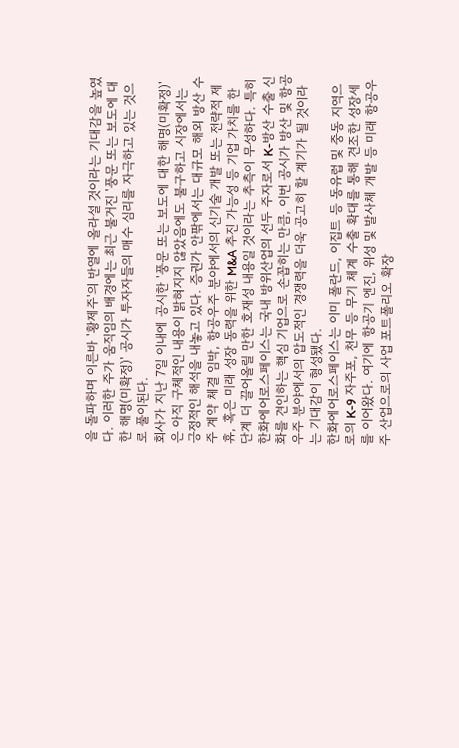을 돌파하며 이른바 '황제주'의 반열에 올라설 것이라는 기대감을 높였다. 이러한 주가 움직임의 배경에는 최근 불거진 '풍문 또는 보도에 대한 해명(미확정)' 공시가 투자자들의 매수 심리를 자극하고 있는 것으로 풀이된다.
회사가 지난 7일 이내에 공시한 '풍문 또는 보도에 대한 해명(미확정)'은 아직 구체적인 내용이 밝혀지지 않았음에도 불구하고 시장에서는 긍정적인 해석을 내놓고 있다. 증권가 안팎에서는 대규모 해외 방산 수주 계약 체결 임박, 항공우주 분야에서의 신기술 개발 또는 전략적 제휴, 혹은 미래 성장 동력을 위한 M&A 추진 가능성 등 기업 가치를 한 단계 더 끌어올릴 만한 호재성 내용일 것이라는 추측이 무성하다. 특히 한화에어로스페이스는 국내 방위산업의 선두 주자로서 K-방산 수출 신화를 견인하는 핵심 기업으로 손꼽히는 만큼, 이번 공시가 방산 및 항공우주 분야에서의 압도적인 경쟁력을 더욱 공고히 할 계기가 될 것이라는 기대감이 형성됐다.
한화에어로스페이스는 이미 폴란드, 이집트 등 동유럽 및 중동 지역으로의 K-9 자주포, 천무 등 무기 체계 수출 확대를 통해 견조한 성장세를 이어왔다. 여기에 항공기 엔진, 위성 및 발사체 개발 등 미래 항공우주 산업으로의 사업 포트폴리오 확장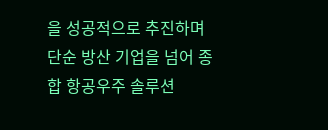을 성공적으로 추진하며 단순 방산 기업을 넘어 종합 항공우주 솔루션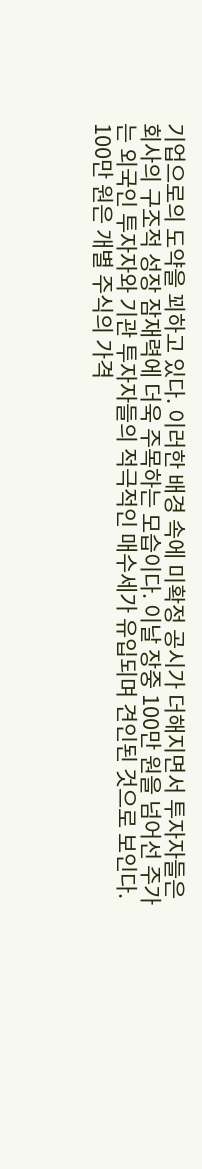기업으로의 도약을 꾀하고 있다. 이러한 배경 속에 미확정 공시가 더해지면서 투자자들은 회사의 구조적 성장 잠재력에 더욱 주목하는 모습이다. 이날 장중 100만 원을 넘어선 주가는 외국인 투자자와 기관 투자자들의 적극적인 매수세가 유입되며 견인된 것으로 보인다. 100만 원은 개별 주식의 가격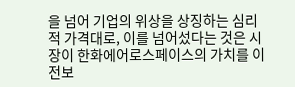을 넘어 기업의 위상을 상징하는 심리적 가격대로, 이를 넘어섰다는 것은 시장이 한화에어로스페이스의 가치를 이전보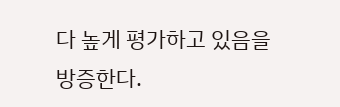다 높게 평가하고 있음을 방증한다.